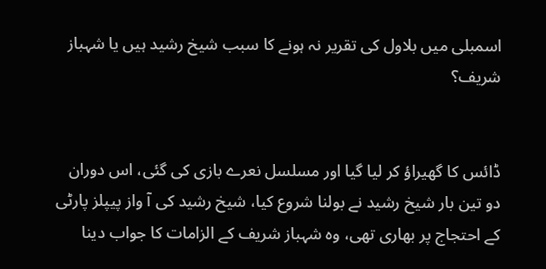اسمبلی میں بلاول کی تقریر نہ ہونے کا سبب شیخ رشید ہیں یا شہباز شریف؟


ڈائس کا گھیراؤ کر لیا گیا اور مسلسل نعرے بازی کی گئی، اس دوران دو تین بار شیخ رشید نے بولنا شروع کیا، شیخ رشید کی آ واز پیپلز پارٹی کے احتجاج پر بھاری تھی، وہ شہباز شریف کے الزامات کا جواب دینا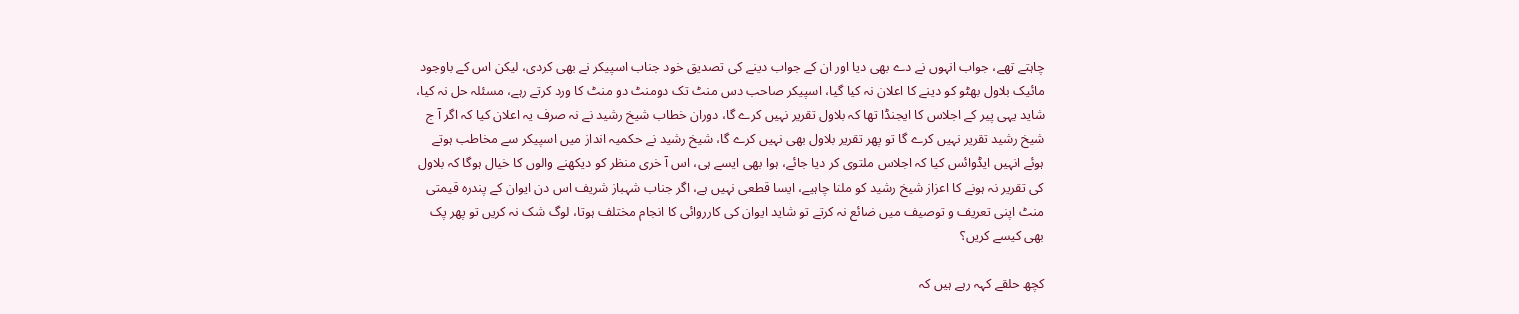چاہتے تھے، جواب انہوں نے دے بھی دیا اور ان کے جواب دینے کی تصدیق خود جناب اسپیکر نے بھی کردی، لیکن اس کے باوجود مائیک بلاول بھٹو کو دینے کا اعلان نہ کیا گیا، اسپیکر صاحب دس منٹ تک دومنٹ دو منٹ کا ورد کرتے رہے، مسئلہ حل نہ کیا، شاید یہی پیر کے اجلاس کا ایجنڈا تھا کہ بلاول تقریر نہیں کرے گا، دوران خطاب شیخ رشید نے نہ صرف یہ اعلان کیا کہ اگر آ ج شیخ رشید تقریر نہیں کرے گا تو پھر تقریر بلاول بھی نہیں کرے گا، شیخ رشید نے حکمیہ انداز میں اسپیکر سے مخاطب ہوتے ہوئے انہیں ایڈوائس کیا کہ اجلاس ملتوی کر دیا جائے، ہوا بھی ایسے ہی، اس آ خری منظر کو دیکھنے والوں کا خیال ہوگا کہ بلاول کی تقریر نہ ہونے کا اعزاز شیخ رشید کو ملنا چاہیے، ایسا قطعی نہیں ہے، اگر جناب شہباز شریف اس دن ایوان کے پندرہ قیمتی منٹ اپنی تعریف و توصیف میں ضائع نہ کرتے تو شاید ایوان کی کارروائی کا انجام مختلف ہوتا، لوگ شک نہ کریں تو پھر پک بھی کیسے کریں؟

کچھ حلقے کہہ رہے ہیں کہ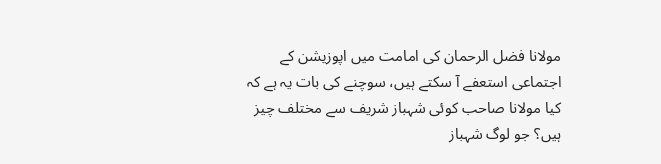مولانا فضل الرحمان کی امامت میں اپوزیشن کے اجتماعی استعفے آ سکتے ہیں، سوچنے کی بات یہ ہے کہ کیا مولانا صاحب کوئی شہباز شریف سے مختلف چیز ہیں؟ جو لوگ شہباز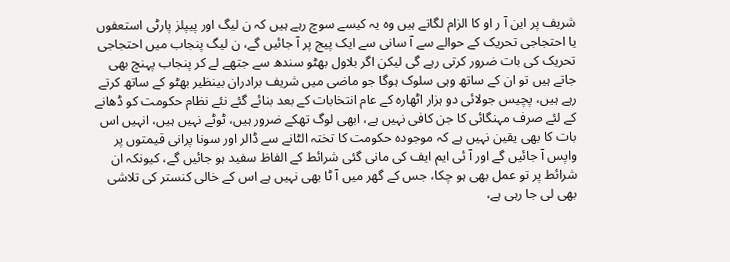شریف پر این آ ر او کا الزام لگاتے ہیں وہ یہ کیسے سوچ رہے ہیں کہ ن لیگ اور پیپلز پارٹی استعفوں یا احتجاجی تحریک کے حوالے سے آ سانی سے ایک پیج پر آ جائیں گے، ن لیگ پنجاب میں احتجاجی تحریک کی بات ضرور کرتی رہے گی لیکن اگر بلاول بھٹو سندھ سے جتھے لے کر پنجاب پہنچ بھی جاتے ہیں تو ان کے ساتھ وہی سلوک ہوگا جو ماضی میں شریف برادران بینظیر بھٹو کے ساتھ کرتے رہے ہیں، پچیس جولائی دو ہزار اٹھارہ کے عام انتخابات کے بعد بنائے گئے نئے نظام حکومت کو ڈھانے کے لئے صرف مہنگائی کا جن کافی نہیں ہے، ابھی لوگ تھکے ضرور ہیں، ٹوٹے نہیں ہیں، انہیں اس بات کا بھی یقین نہیں ہے کہ موجودہ حکومت کا تختہ الٹانے سے ڈالر اور سونا پرانی قیمتوں پر واپس آ جائیں گے اور آ ئی ایم ایف کی مانی گئی شرائط کے الفاظ سفید ہو جائیں گے، کیونکہ ان شرائط پر تو عمل بھی ہو چکا، جس کے گھر میں آ ٹا بھی نہیں ہے اس کے خالی کنستر کی تلاشی بھی لی جا رہی ہے،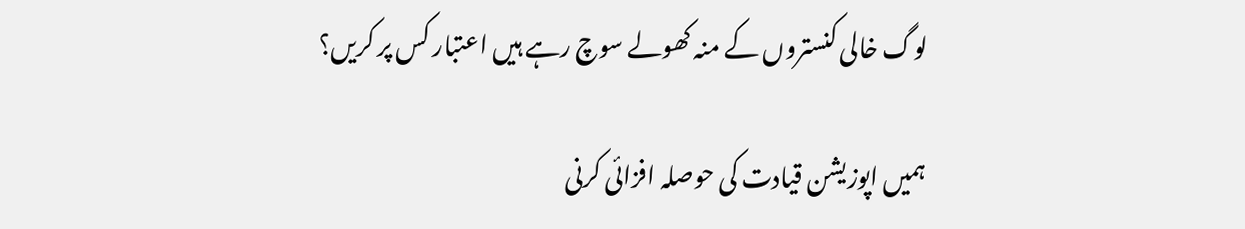لوگ خالی کنستروں کے منہ کھولے سوچ رہے ہیں اعتبار کس پر کریں؟

ہمیں اپوزیشن قیادت کی حوصلہ افزائی کرنی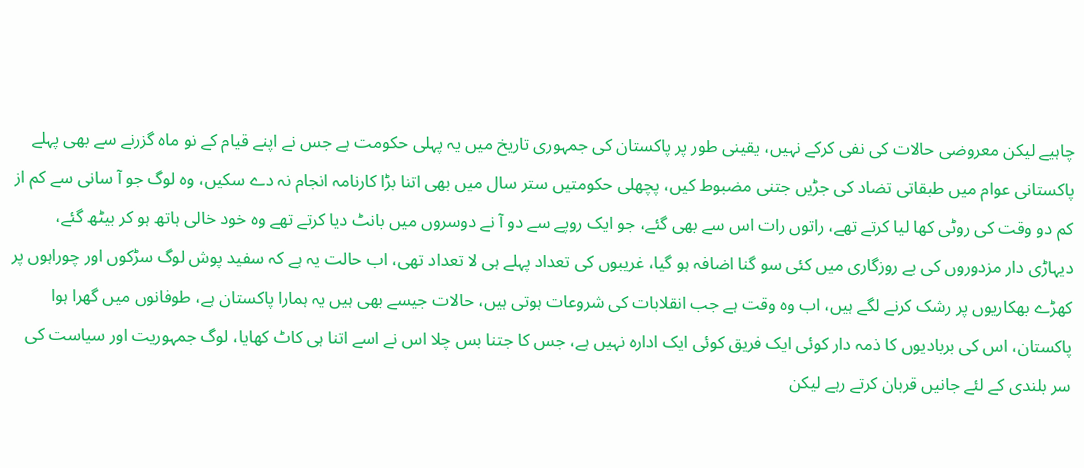چاہیے لیکن معروضی حالات کی نفی کرکے نہیں، یقینی طور پر پاکستان کی جمہوری تاریخ میں یہ پہلی حکومت ہے جس نے اپنے قیام کے نو ماہ گزرنے سے بھی پہلے پاکستانی عوام میں طبقاتی تضاد کی جڑیں جتنی مضبوط کیں، پچھلی حکومتیں ستر سال میں بھی اتنا بڑا کارنامہ انجام نہ دے سکیں، وہ لوگ جو آ سانی سے کم از کم دو وقت کی روٹی کھا لیا کرتے تھے، راتوں رات اس سے بھی گئے، جو ایک روپے سے دو آ نے دوسروں میں بانٹ دیا کرتے تھے وہ خود خالی ہاتھ ہو کر بیٹھ گئے، دیہاڑی دار مزدوروں کی بے روزگاری میں کئی سو گنا اضافہ ہو گیا، غریبوں کی تعداد پہلے ہی لا تعداد تھی، اب حالت یہ ہے کہ سفید پوش لوگ سڑکوں اور چوراہوں پر کھڑے بھکاریوں پر رشک کرنے لگے ہیں، اب وہ وقت ہے جب انقلابات کی شروعات ہوتی ہیں، حالات جیسے بھی ہیں یہ ہمارا پاکستان ہے، طوفانوں میں گھرا ہوا پاکستان، اس کی بربادیوں کا ذمہ دار کوئی ایک فریق کوئی ایک ادارہ نہیں ہے، جس کا جتنا بس چلا اس نے اسے اتنا ہی کاٹ کھایا، لوگ جمہوریت اور سیاست کی سر بلندی کے لئے جانیں قربان کرتے رہے لیکن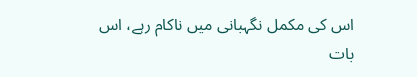اس کی مکمل نگہبانی میں ناکام رہے، اس بات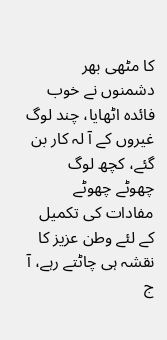کا مٹھی بھر دشمنوں نے خوب فائدہ اٹھایا، چند لوگ غیروں کے آ لہ کار بن گئے، کچھ لوگ چھوٹے چھوٹے مفادات کی تکمیل کے لئے وطن عزیز کا نقشہ ہی چاٹتے رہے، آ ج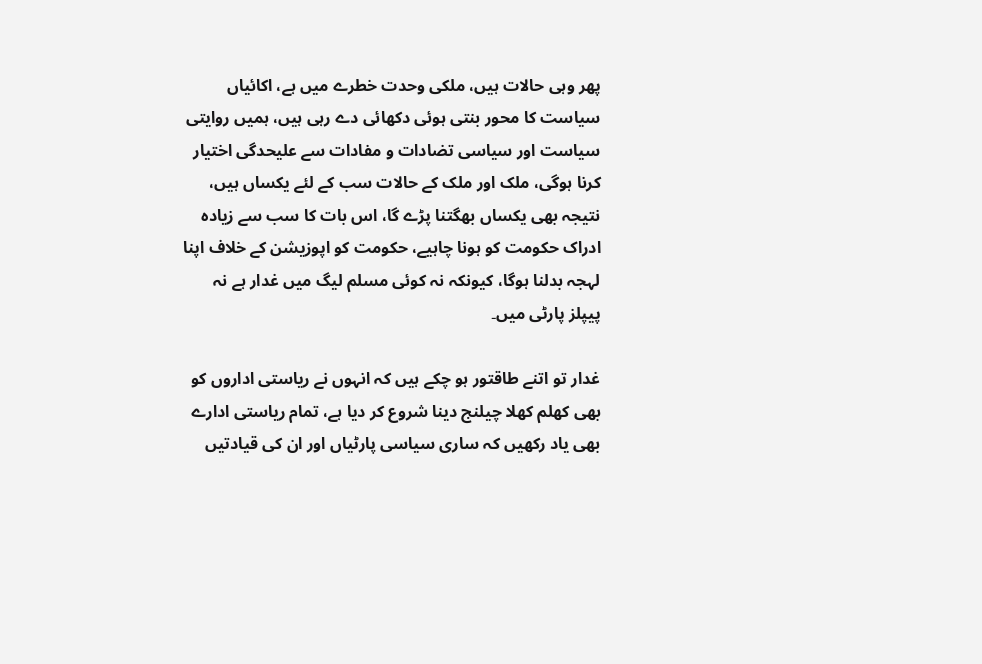پھر وہی حالات ہیں، ملکی وحدت خطرے میں ہے، اکائیاں سیاست کا محور بنتی ہوئی دکھائی دے رہی ہیں، ہمیں روایتی سیاست اور سیاسی تضادات و مفادات سے علیحدگی اختیار کرنا ہوگی، ملک اور ملک کے حالات سب کے لئے یکساں ہیں، نتیجہ بھی یکساں بھگتنا پڑے گا، اس بات کا سب سے زیادہ ادراک حکومت کو ہونا چاہیے، حکومت کو اپوزیشن کے خلاف اپنا لہجہ بدلنا ہوگا، کیونکہ نہ کوئی مسلم لیگ میں غدار ہے نہ پیپلز پارٹی میں۔

غدار تو اتنے طاقتور ہو چکے ہیں کہ انہوں نے ریاستی اداروں کو بھی کھلم کھلا چیلنج دینا شروع کر دیا ہے، تمام ریاستی ادارے بھی یاد رکھیں کہ ساری سیاسی پارٹیاں اور ان کی قیادتیں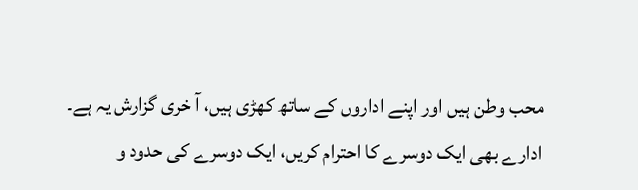محب وطن ہیں اور اپنے اداروں کے ساتھ کھڑی ہیں، آ خری گزارش یہ ہے۔ ادارے بھی ایک دوسرے کا احترام کریں، ایک دوسرے کی حدود و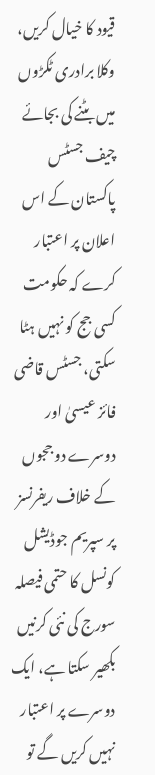قیود کا خیال کریں، وکلا برادری ٹکڑوں میں بٹنے کی بجائے چیف جسٹس پاکستان کے اس اعلان پر اعتبار کرے کہ حکومت کسی جج کو نہیں ہٹا سکتی، جسٹس قاضی فائز عیسیٰ اور دوسرے دو ججوں کے خلاف ریفرنسز پر سپریم جوڈیشل کونسل کا حتمی فیصلہ سورج کی نئی کرنیں بکھیر سکتا ہے، ایک دوسرے پر اعتبار نہیں کریں گے تو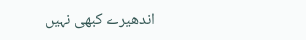اندھیرے کبھی نہیں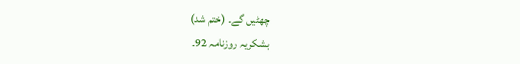چھٹیں گے۔ (ختم شد)
بشکریہ روزنامہ 92۔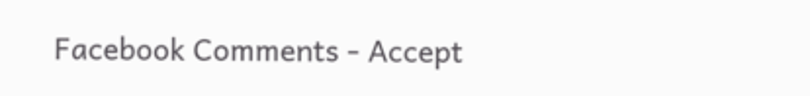Facebook Comments - Accept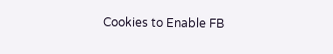Cookies to Enable FB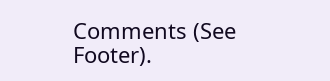Comments (See Footer).